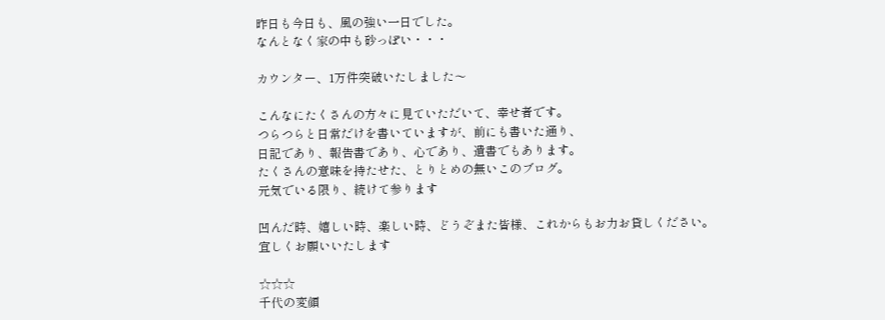昨日も今日も、風の強い一日でした。
なんとなく家の中も砂っぽい・・・

カウンター、1万件突破いたしました〜

こんなにたくさんの方々に見ていただいて、幸せ者です。
つらつらと日常だけを書いていますが、前にも書いた通り、
日記であり、報告書であり、心であり、遺書でもあります。
たくさんの意味を持たせた、とりとめの無いこのブログ。
元気でいる限り、続けて参ります

凹んだ時、嬉しい時、楽しい時、どうぞまた皆様、これからもお力お貸しください。
宜しくお願いいたします

☆☆☆
千代の変顔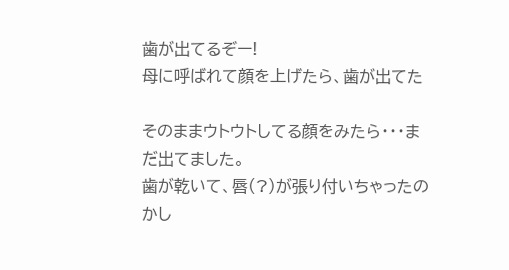歯が出てるぞー!
母に呼ばれて顔を上げたら、歯が出てた

そのままウトウトしてる顔をみたら・・・まだ出てました。
歯が乾いて、唇(?)が張り付いちゃったのかし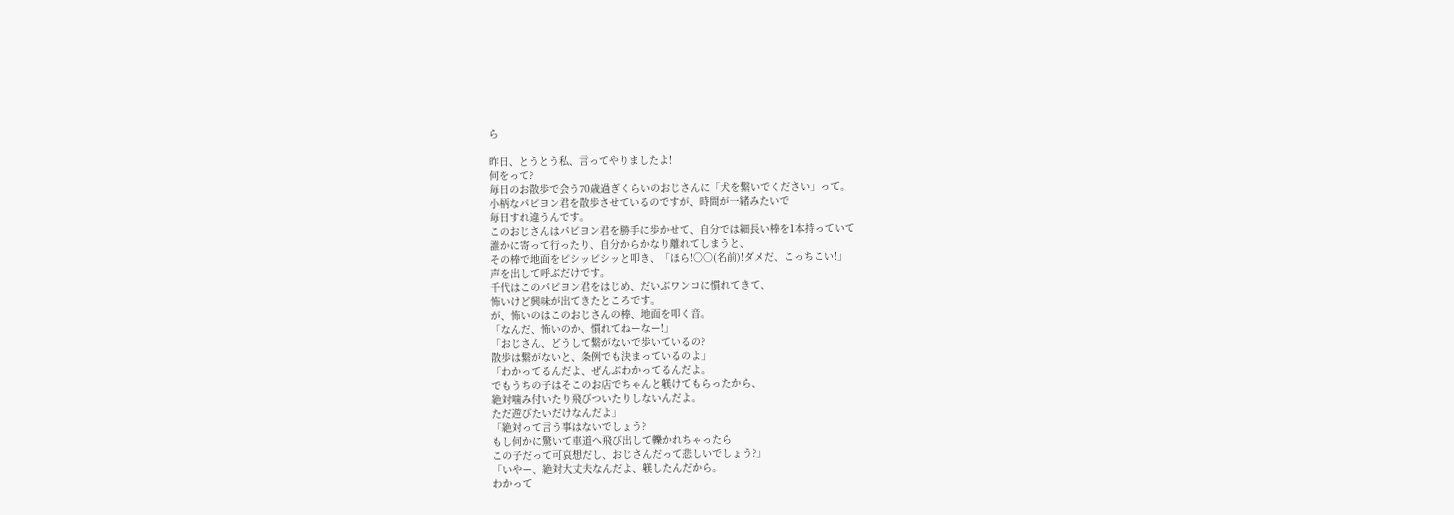ら

昨日、とうとう私、言ってやりましたよ!
何をって?
毎日のお散歩で会う70歳過ぎくらいのおじさんに「犬を繋いでください」って。
小柄なパピヨン君を散歩させているのですが、時間が一緒みたいで
毎日すれ違うんです。
このおじさんはパピヨン君を勝手に歩かせて、自分では細長い棒を1本持っていて
誰かに寄って行ったり、自分からかなり離れてしまうと、
その棒で地面をピシッピシッと叩き、「ほら!○○(名前)!ダメだ、こっちこい!」
声を出して呼ぶだけです。
千代はこのパピヨン君をはじめ、だいぶワンコに慣れてきて、
怖いけど興味が出てきたところです。
が、怖いのはこのおじさんの棒、地面を叩く音。
「なんだ、怖いのか、慣れてねーなー!」
「おじさん、どうして繋がないで歩いているの?
散歩は繋がないと、条例でも決まっているのよ」
「わかってるんだよ、ぜんぶわかってるんだよ。
でもうちの子はそこのお店でちゃんと躾けてもらったから、
絶対噛み付いたり飛びついたりしないんだよ。
ただ遊びたいだけなんだよ」
「絶対って言う事はないでしょう?
もし何かに驚いて車道へ飛び出して轢かれちゃったら
この子だって可哀想だし、おじさんだって悲しいでしょう?」
「いやー、絶対大丈夫なんだよ、躾したんだから。
わかって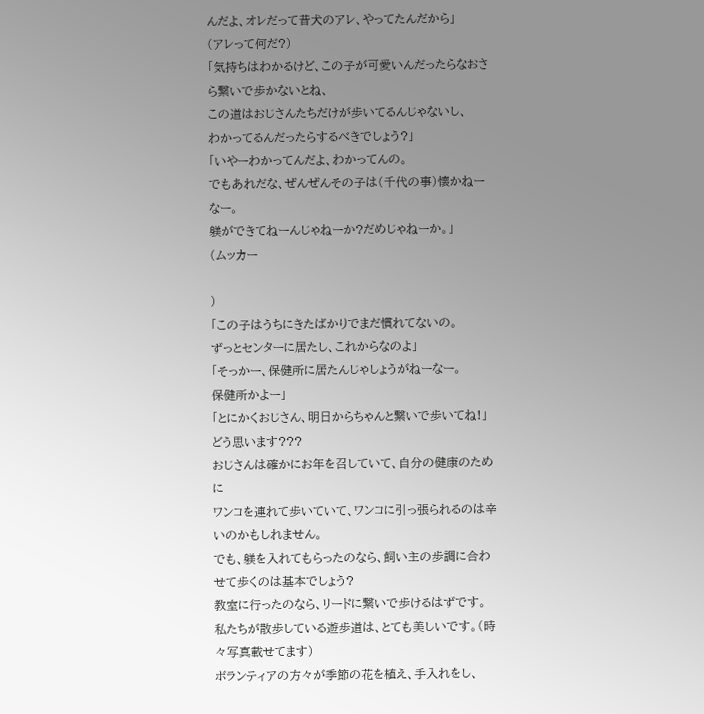んだよ、オレだって昔犬のアレ、やってたんだから」
(アレって何だ?)
「気持ちはわかるけど、この子が可愛いんだったらなおさら繋いで歩かないとね、
この道はおじさんたちだけが歩いてるんじゃないし、
わかってるんだったらするべきでしょう?」
「いやーわかってんだよ、わかってんの。
でもあれだな、ぜんぜんその子は(千代の事)懐かねーなー。
躾ができてねーんじゃねーか?だめじゃねーか。」
(ムッカー

)
「この子はうちにきたばかりでまだ慣れてないの。
ずっとセンターに居たし、これからなのよ」
「そっかー、保健所に居たんじゃしょうがねーなー。
保健所かよー」
「とにかくおじさん、明日からちゃんと繋いで歩いてね!」
どう思います???
おじさんは確かにお年を召していて、自分の健康のために
ワンコを連れて歩いていて、ワンコに引っ張られるのは辛いのかもしれません。
でも、躾を入れてもらったのなら、飼い主の歩調に合わせて歩くのは基本でしょう?
教室に行ったのなら、リードに繋いで歩けるはずです。
私たちが散歩している遊歩道は、とても美しいです。(時々写真載せてます)
ボランティアの方々が季節の花を植え、手入れをし、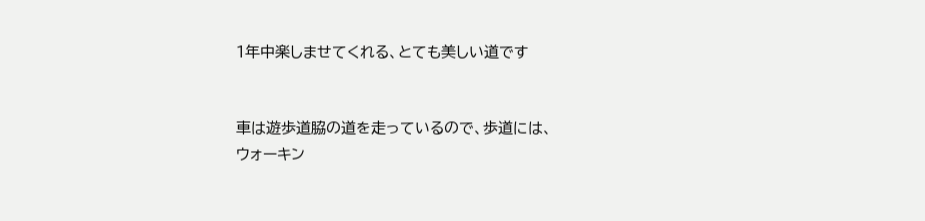1年中楽しませてくれる、とても美しい道です


車は遊歩道脇の道を走っているので、歩道には、
ウォーキン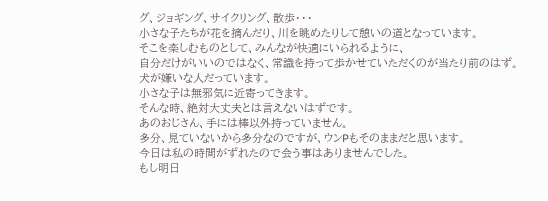グ、ジョギング、サイクリング、散歩・・・
小さな子たちが花を摘んだり、川を眺めたりして憩いの道となっています。
そこを楽しむものとして、みんなが快適にいられるように、
自分だけがいいのではなく、常識を持って歩かせていただくのが当たり前のはず。
犬が嫌いな人だっています。
小さな子は無邪気に近寄ってきます。
そんな時、絶対大丈夫とは言えないはずです。
あのおじさん、手には棒以外持っていません。
多分、見ていないから多分なのですが、ウンPもそのままだと思います。
今日は私の時間がずれたので会う事はありませんでした。
もし明日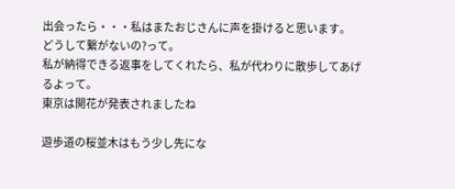出会ったら・・・私はまたおじさんに声を掛けると思います。
どうして繋がないの?って。
私が納得できる返事をしてくれたら、私が代わりに散歩してあげるよって。
東京は開花が発表されましたね

遊歩道の桜並木はもう少し先にな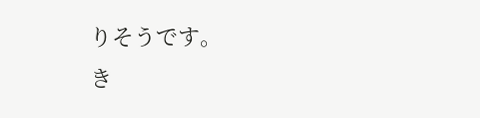りそうです。
き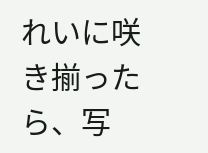れいに咲き揃ったら、写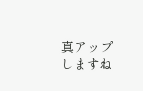真アップしますね